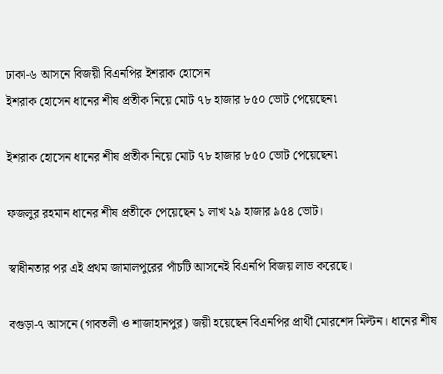ঢাকা-৬ আসনে বিজয়ী বিএনপির ইশরাক হোসেন
ইশরাক হোসেন ধানের শীষ প্রতীক নিয়ে মোট ৭৮ হাজার ৮৫০ ভোট পেয়েছেন৷

ইশরাক হোসেন ধানের শীষ প্রতীক নিয়ে মোট ৭৮ হাজার ৮৫০ ভোট পেয়েছেন৷

ফজলুর রহমান ধানের শীষ প্রতীকে পেয়েছেন ১ লাখ ২৯ হাজার ৯৫৪ ভোট।

স্বাধীনতার পর এই প্রথম জামালপুরের পাঁচটি আসনেই বিএনপি বিজয় লাভ করেছে।

বগুড়া-৭ আসনে (গাবতলী ও শাজাহানপুর) জয়ী হয়েছেন বিএনপির প্রার্থী মোরশেদ মিল্টন। ধানের শীষ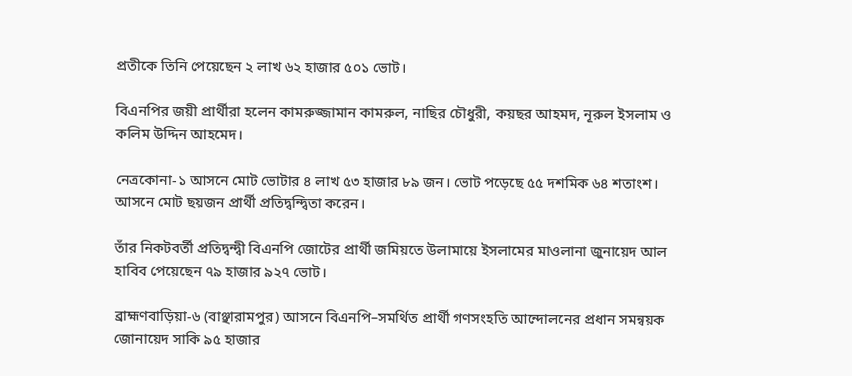প্রতীকে তিনি পেয়েছেন ২ লাখ ৬২ হাজার ৫০১ ভোট।

বিএনপির জয়ী প্রার্থীরা হলেন কামরুজ্জামান কামরুল, নাছির চৌধুরী, কয়ছর আহমদ, নূরুল ইসলাম ও কলিম উদ্দিন আহমেদ।

নেত্রকোনা-১ আসনে মোট ভোটার ৪ লাখ ৫৩ হাজার ৮৯ জন। ভোট পড়েছে ৫৫ দশমিক ৬৪ শতাংশ। আসনে মোট ছয়জন প্রার্থী প্রতিদ্বন্দ্বিতা করেন।

তাঁর নিকটবর্তী প্রতিদ্বন্দ্বী বিএনপি জোটের প্রার্থী জমিয়তে উলামায়ে ইসলামের মাওলানা জুনায়েদ আল হাবিব পেয়েছেন ৭৯ হাজার ৯২৭ ভোট।

ব্রাহ্মণবাড়িয়া-৬ (বাঞ্ছারামপুর) আসনে বিএনপি–সমর্থিত প্রার্থী গণসংহতি আন্দোলনের প্রধান সমন্বয়ক জোনায়েদ সাকি ৯৫ হাজার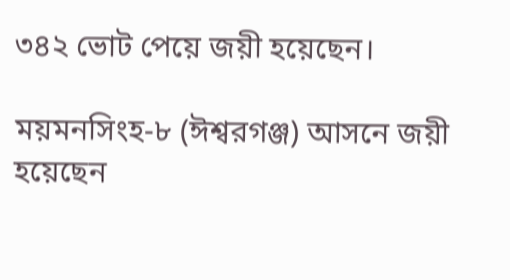৩৪২ ভোট পেয়ে জয়ী হয়েছেন।

ময়মনসিংহ-৮ (ঈশ্বরগঞ্জ) আসনে জয়ী হয়েছেন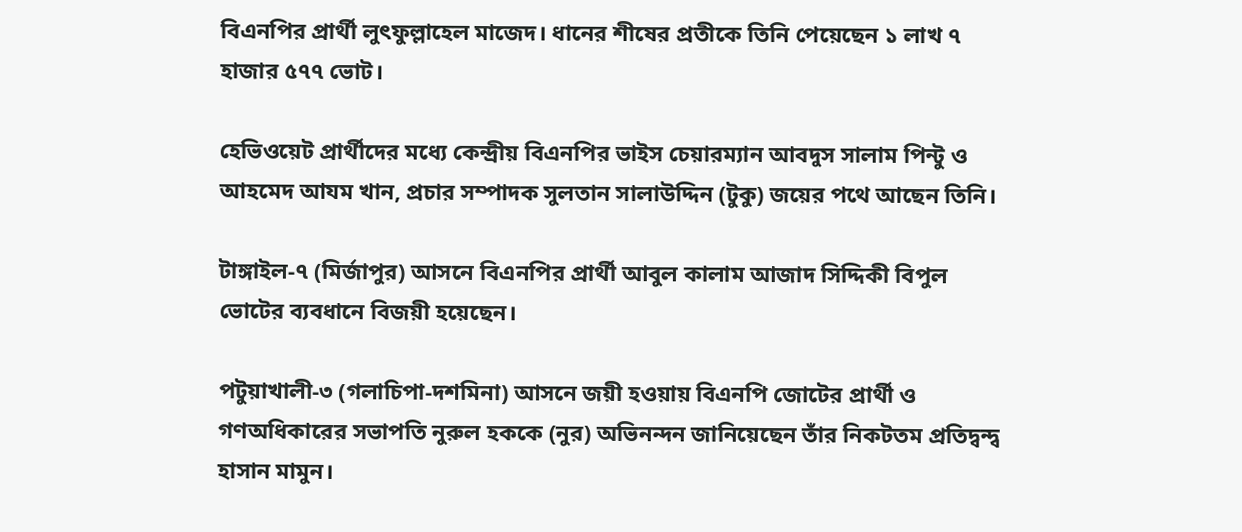বিএনপির প্রার্থী লুৎফুল্লাহেল মাজেদ। ধানের শীষের প্রতীকে তিনি পেয়েছেন ১ লাখ ৭ হাজার ৫৭৭ ভোট।

হেভিওয়েট প্রার্থীদের মধ্যে কেন্দ্রীয় বিএনপির ভাইস চেয়ারম্যান আবদুস সালাম পিন্টু ও আহমেদ আযম খান, প্রচার সম্পাদক সুলতান সালাউদ্দিন (টুকু) জয়ের পথে আছেন তিনি।

টাঙ্গাইল-৭ (মির্জাপুর) আসনে বিএনপির প্রার্থী আবুল কালাম আজাদ সিদ্দিকী বিপুল ভোটের ব্যবধানে বিজয়ী হয়েছেন।

পটুয়াখালী-৩ (গলাচিপা-দশমিনা) আসনে জয়ী হওয়ায় বিএনপি জোটের প্রার্থী ও গণঅধিকারের সভাপতি নুরুল হককে (নুর) অভিনন্দন জানিয়েছেন তাঁর নিকটতম প্রতিদ্বন্দ্ব হাসান মামুন।